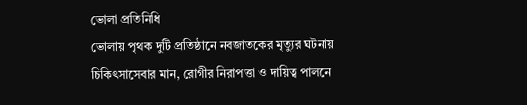ভোলা প্রতিনিধি
ভোলায় পৃথক দুটি প্রতিষ্ঠানে নবজাতকের মৃত্যুর ঘটনায় চিকিৎসাসেবার মান, রোগীর নিরাপত্তা ও দায়িত্ব পালনে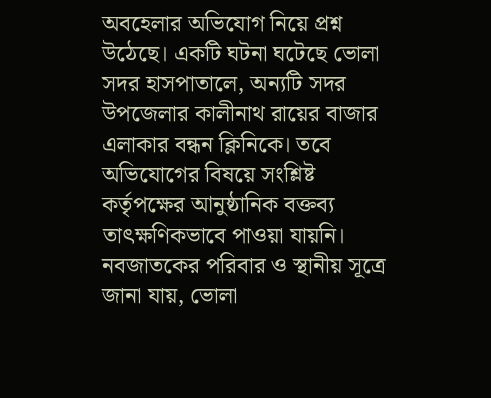অবহেলার অভিযোগ নিয়ে প্রশ্ন উঠেছে। একটি ঘটনা ঘটেছে ভোলা সদর হাসপাতালে, অন্যটি সদর উপজেলার কালীনাথ রায়ের বাজার এলাকার বন্ধন ক্লিনিকে। তবে অভিযোগের বিষয়ে সংশ্লিষ্ট কর্তৃপক্ষের আনুষ্ঠানিক বক্তব্য তাৎক্ষণিকভাবে পাওয়া যায়নি।
নবজাতকের পরিবার ও স্থানীয় সূত্রে জানা যায়, ভোলা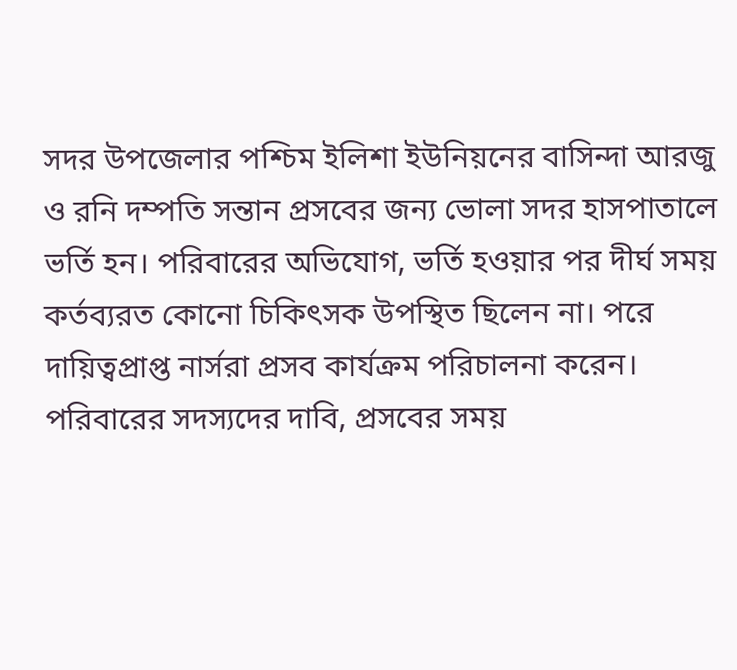সদর উপজেলার পশ্চিম ইলিশা ইউনিয়নের বাসিন্দা আরজু ও রনি দম্পতি সন্তান প্রসবের জন্য ভোলা সদর হাসপাতালে ভর্তি হন। পরিবারের অভিযোগ, ভর্তি হওয়ার পর দীর্ঘ সময় কর্তব্যরত কোনো চিকিৎসক উপস্থিত ছিলেন না। পরে দায়িত্বপ্রাপ্ত নার্সরা প্রসব কার্যক্রম পরিচালনা করেন।
পরিবারের সদস্যদের দাবি, প্রসবের সময়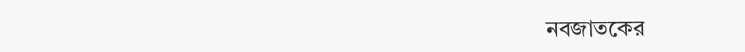নবজাতকের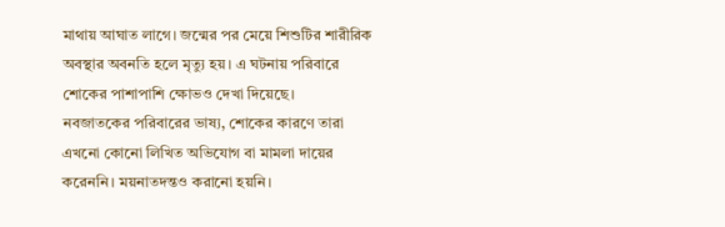মাথায় আঘাত লাগে। জন্মের পর মেয়ে শিশুটির শারীরিক অবস্থার অবনতি হলে মৃত্যু হয়। এ ঘটনায় পরিবারে শোকের পাশাপাশি ক্ষোভও দেখা দিয়েছে।
নবজাতকের পরিবারের ভাষ্য, শোকের কারণে তারা এখনো কোনো লিখিত অভিযোগ বা মামলা দায়ের করেননি। ময়নাতদন্তও করানো হয়নি।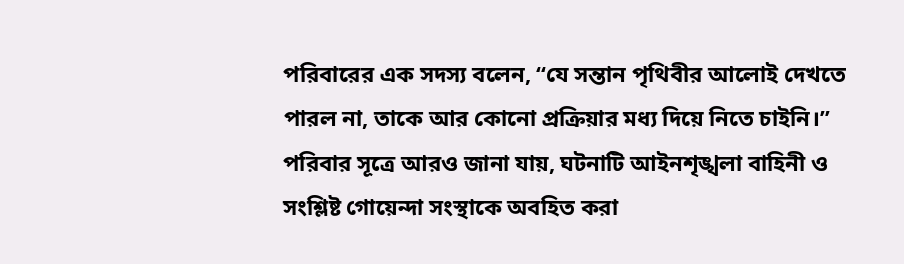পরিবারের এক সদস্য বলেন, “যে সন্তান পৃথিবীর আলোই দেখতে পারল না, তাকে আর কোনো প্রক্রিয়ার মধ্য দিয়ে নিতে চাইনি।”
পরিবার সূত্রে আরও জানা যায়, ঘটনাটি আইনশৃঙ্খলা বাহিনী ও সংশ্লিষ্ট গোয়েন্দা সংস্থাকে অবহিত করা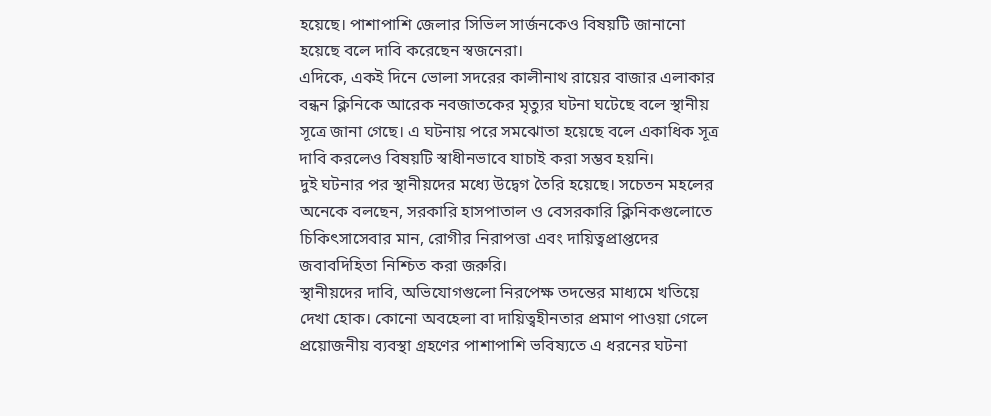হয়েছে। পাশাপাশি জেলার সিভিল সার্জনকেও বিষয়টি জানানো হয়েছে বলে দাবি করেছেন স্বজনেরা।
এদিকে, একই দিনে ভোলা সদরের কালীনাথ রায়ের বাজার এলাকার বন্ধন ক্লিনিকে আরেক নবজাতকের মৃত্যুর ঘটনা ঘটেছে বলে স্থানীয় সূত্রে জানা গেছে। এ ঘটনায় পরে সমঝোতা হয়েছে বলে একাধিক সূত্র দাবি করলেও বিষয়টি স্বাধীনভাবে যাচাই করা সম্ভব হয়নি।
দুই ঘটনার পর স্থানীয়দের মধ্যে উদ্বেগ তৈরি হয়েছে। সচেতন মহলের অনেকে বলছেন, সরকারি হাসপাতাল ও বেসরকারি ক্লিনিকগুলোতে চিকিৎসাসেবার মান, রোগীর নিরাপত্তা এবং দায়িত্বপ্রাপ্তদের জবাবদিহিতা নিশ্চিত করা জরুরি।
স্থানীয়দের দাবি, অভিযোগগুলো নিরপেক্ষ তদন্তের মাধ্যমে খতিয়ে দেখা হোক। কোনো অবহেলা বা দায়িত্বহীনতার প্রমাণ পাওয়া গেলে প্রয়োজনীয় ব্যবস্থা গ্রহণের পাশাপাশি ভবিষ্যতে এ ধরনের ঘটনা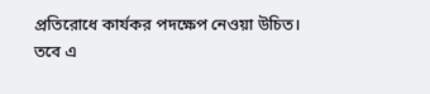প্রতিরোধে কার্যকর পদক্ষেপ নেওয়া উচিত।
তবে এ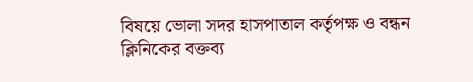বিষয়ে ভোলা সদর হাসপাতাল কর্তৃপক্ষ ও বন্ধন ক্লিনিকের বক্তব্য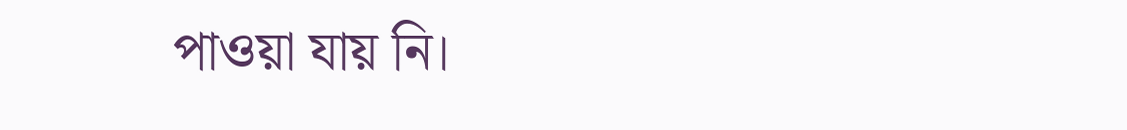পাওয়া যায় নি।